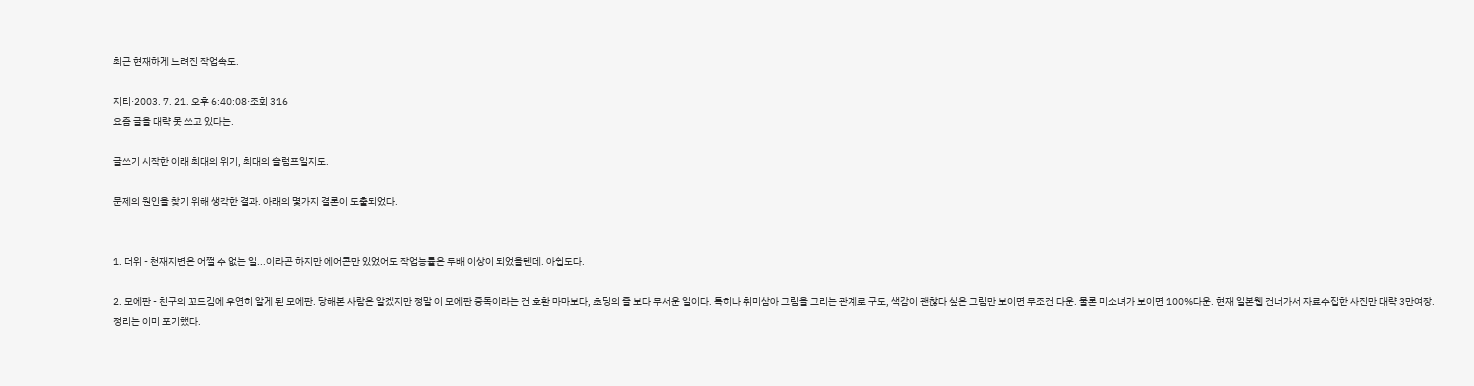최근 현재하게 느려진 작업속도.

지티·2003. 7. 21. 오후 6:40:08·조회 316
요즘 글을 대략 못 쓰고 있다는.

글쓰기 시작한 이래 최대의 위기, 최대의 슬럼프일지도.

문제의 원인을 찾기 위해 생각한 결과. 아래의 몇가지 결론이 도출되었다.


1. 더위 - 천재지변은 어쩔 수 없는 일...이라곤 하지만 에어콘만 있었어도 작업능률은 두배 이상이 되었을텐데. 아쉽도다.

2. 모에판 - 친구의 꼬드김에 우연히 알게 된 모에판. 당해본 사람은 알겠지만 정말 이 모에판 중독이라는 건 호환 마마보다, 초딩의 즐 보다 무서운 일이다. 특히나 취미삼아 그림을 그리는 관계로 구도, 색감이 괜찮다 싶은 그림만 보이면 무조건 다운. 물론 미소녀가 보이면 100%다운. 현재 일본웹 건너가서 자료수집한 사진만 대략 3만여장. 정리는 이미 포기했다.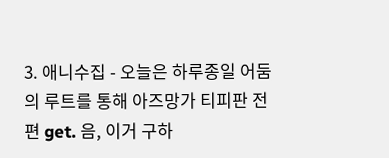3. 애니수집 - 오늘은 하루종일 어둠의 루트를 통해 아즈망가 티피판 전편 get. 음, 이거 구하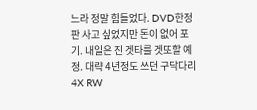느라 정말 힘들었다. DVD한정판 사고 싶었지만 돈이 없어 포기. 내일은 진 겟타를 겟또할 예정. 대략 4년정도 쓰던 구닥다리 4X RW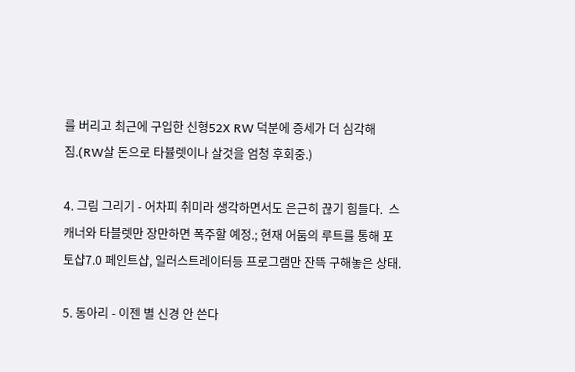를 버리고 최근에 구입한 신형52X RW 덕분에 증세가 더 심각해짐.(RW살 돈으로 타뷸렛이나 살것을 엄청 후회중.)

4. 그림 그리기 - 어차피 취미라 생각하면서도 은근히 끊기 힘들다.  스캐너와 타블렛만 장만하면 폭주할 예정.; 현재 어둠의 루트를 통해 포토샵7.0 페인트샵, 일러스트레이터등 프로그램만 잔뜩 구해놓은 상태.

5. 동아리 - 이젠 별 신경 안 쓴다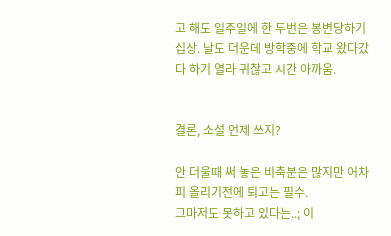고 해도 일주일에 한 두번은 봉변당하기 십상. 날도 더운데 방학중에 학교 왔다갔다 하기 열라 귀찮고 시간 아까움.


결론, 소설 언제 쓰지?

안 더울때 써 놓은 비축분은 많지만 어차피 올리기전에 퇴고는 필수.
그마저도 못하고 있다는..; 이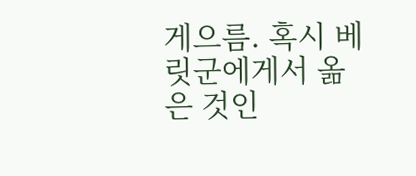게으름. 혹시 베릿군에게서 옮은 것인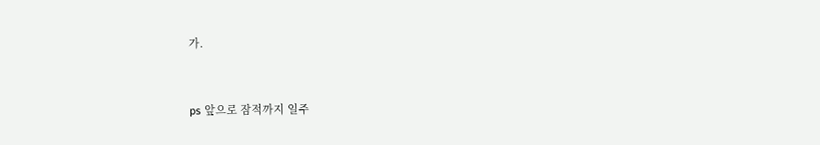가.


ps 앞으로 잠적까지 일주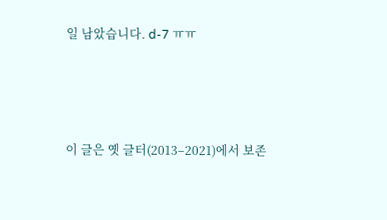일 남았습니다. d-7 ㅠㅠ





이 글은 옛 글터(2013–2021)에서 보존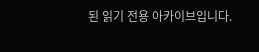된 읽기 전용 아카이브입니다.